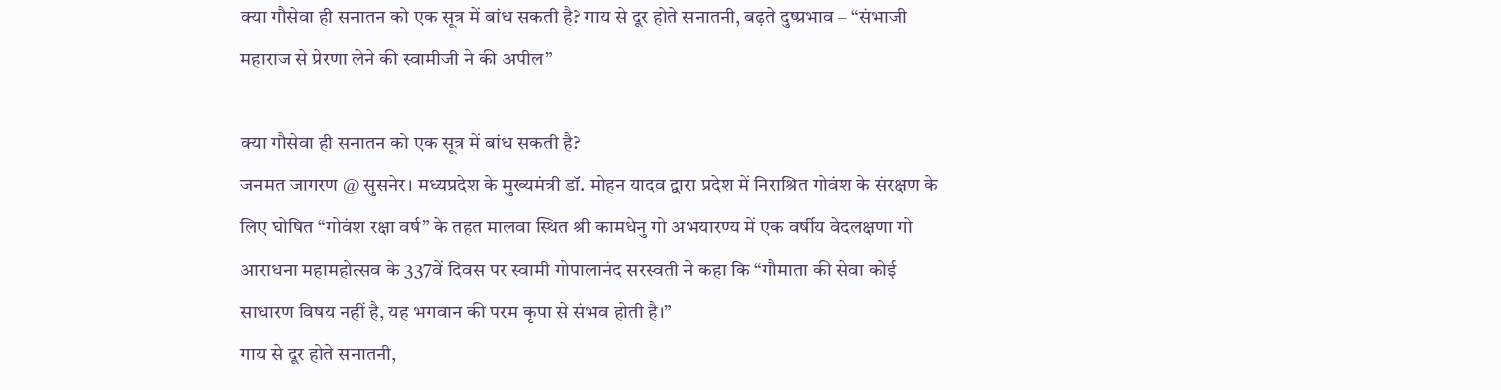क्या गौसेवा ही सनातन को एक सूत्र में बांध सकती है? गाय से दूर होते सनातनी, बढ़ते दुष्प्रभाव – “संभाजी महाराज से प्रेरणा लेने की स्वामीजी ने की अपील”

क्या गौसेवा ही सनातन को एक सूत्र में बांध सकती है?
जनमत जागरण @ सुसनेर। मध्यप्रदेश के मुख्यमंत्री डॉ. मोहन यादव द्वारा प्रदेश में निराश्रित गोवंश के संरक्षण के लिए घोषित “गोवंश रक्षा वर्ष” के तहत मालवा स्थित श्री कामधेनु गो अभयारण्य में एक वर्षीय वेदलक्षणा गो आराधना महामहोत्सव के 337वें दिवस पर स्वामी गोपालानंद सरस्वती ने कहा कि “गौमाता की सेवा कोई साधारण विषय नहीं है, यह भगवान की परम कृपा से संभव होती है।”
गाय से दूर होते सनातनी,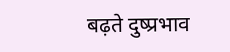बढ़ते दुष्प्रभाव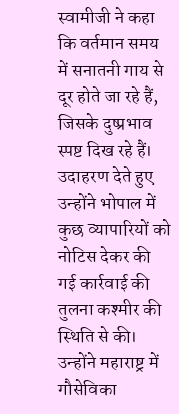स्वामीजी ने कहा कि वर्तमान समय में सनातनी गाय से दूर होते जा रहे हैं, जिसके दुष्प्रभाव स्पष्ट दिख रहे हैं। उदाहरण देते हुए उन्होंने भोपाल में कुछ व्यापारियों को नोटिस देकर की गई कार्रवाई की तुलना कश्मीर की स्थिति से की। उन्होंने महाराष्ट्र में गौसेविका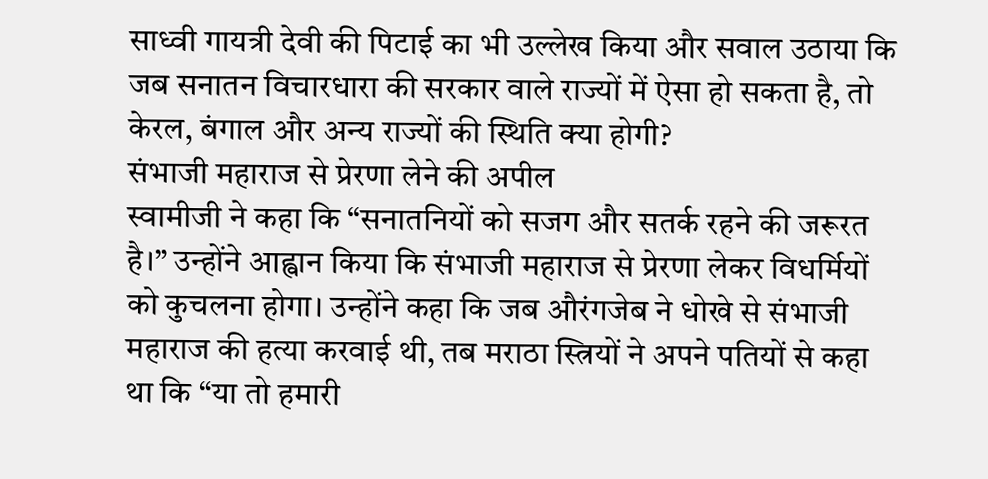साध्वी गायत्री देवी की पिटाई का भी उल्लेख किया और सवाल उठाया कि जब सनातन विचारधारा की सरकार वाले राज्यों में ऐसा हो सकता है, तो केरल, बंगाल और अन्य राज्यों की स्थिति क्या होगी?
संभाजी महाराज से प्रेरणा लेने की अपील
स्वामीजी ने कहा कि “सनातनियों को सजग और सतर्क रहने की जरूरत है।” उन्होंने आह्वान किया कि संभाजी महाराज से प्रेरणा लेकर विधर्मियों को कुचलना होगा। उन्होंने कहा कि जब औरंगजेब ने धोखे से संभाजी महाराज की हत्या करवाई थी, तब मराठा स्त्रियों ने अपने पतियों से कहा था कि “या तो हमारी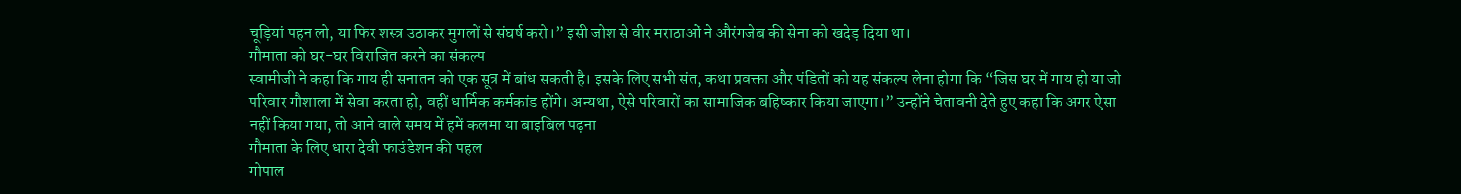चूड़ियां पहन लो, या फिर शस्त्र उठाकर मुगलों से संघर्ष करो।” इसी जोश से वीर मराठाओं ने औरंगजेब की सेना को खदेड़ दिया था।
गौमाता को घर-घर विराजित करने का संकल्प
स्वामीजी ने कहा कि गाय ही सनातन को एक सूत्र में बांध सकती है। इसके लिए सभी संत, कथा प्रवक्ता और पंडितों को यह संकल्प लेना होगा कि “जिस घर में गाय हो या जो परिवार गौशाला में सेवा करता हो, वहीं धार्मिक कर्मकांड होंगे। अन्यथा, ऐसे परिवारों का सामाजिक बहिष्कार किया जाएगा।” उन्होंने चेतावनी देते हुए कहा कि अगर ऐसा नहीं किया गया, तो आने वाले समय में हमें कलमा या बाइबिल पढ़ना
गौमाता के लिए धारा देवी फाउंडेशन की पहल
गोपाल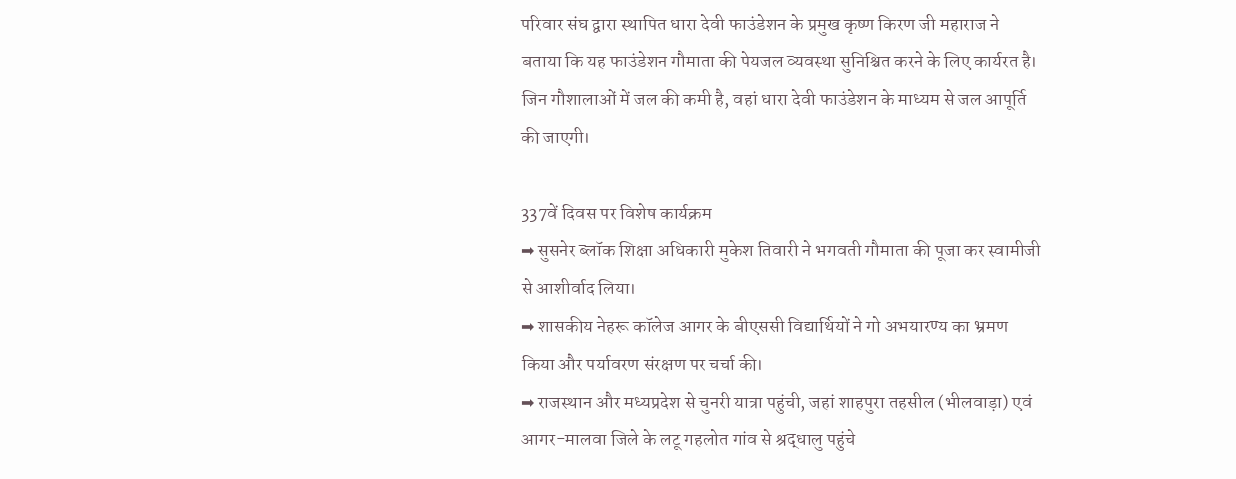परिवार संघ द्वारा स्थापित धारा देवी फाउंडेशन के प्रमुख कृष्ण किरण जी महाराज ने बताया कि यह फाउंडेशन गौमाता की पेयजल व्यवस्था सुनिश्चित करने के लिए कार्यरत है। जिन गौशालाओं में जल की कमी है, वहां धारा देवी फाउंडेशन के माध्यम से जल आपूर्ति की जाएगी।

337वें दिवस पर विशेष कार्यक्रम
➡ सुसनेर ब्लॉक शिक्षा अधिकारी मुकेश तिवारी ने भगवती गौमाता की पूजा कर स्वामीजी से आशीर्वाद लिया।
➡ शासकीय नेहरू कॉलेज आगर के बीएससी विद्यार्थियों ने गो अभयारण्य का भ्रमण किया और पर्यावरण संरक्षण पर चर्चा की।
➡ राजस्थान और मध्यप्रदेश से चुनरी यात्रा पहुंची, जहां शाहपुरा तहसील (भीलवाड़ा) एवं आगर-मालवा जिले के लटू गहलोत गांव से श्रद्धालु पहुंचे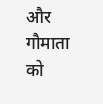और गौमाता को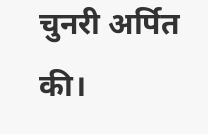चुनरी अर्पित की।